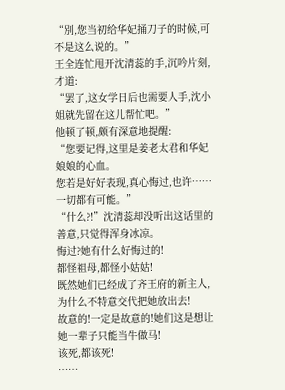“別,您当初给华妃捅刀子的时候,可不是这么说的。”
王全连忙甩开沈清蕊的手,沉吟片刻,才道:
“罢了,这女学日后也需要人手,沈小姐就先留在这儿帮忙吧。”
他顿了顿,颇有深意地提醒:
“您要记得,这里是姜老太君和华妃娘娘的心血。
您若是好好表现,真心悔过,也许……一切都有可能。”
“什么?!”沈清蕊却没听出这话里的善意,只觉得浑身冰凉。
悔过?她有什么好悔过的!
都怪祖母,都怪小姑姑!
既然她们已经成了齐王府的新主人,为什么不特意交代把她放出去!
故意的!一定是故意的!她们这是想让她一辈子只能当牛做马!
该死,都该死!
……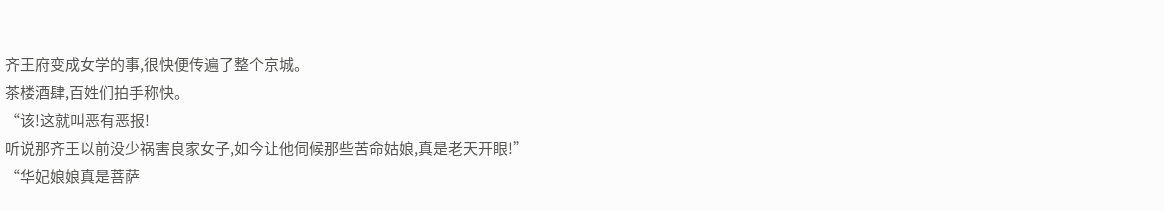齐王府变成女学的事,很快便传遍了整个京城。
茶楼酒肆,百姓们拍手称快。
“该!这就叫恶有恶报!
听说那齐王以前没少祸害良家女子,如今让他伺候那些苦命姑娘,真是老天开眼!”
“华妃娘娘真是菩萨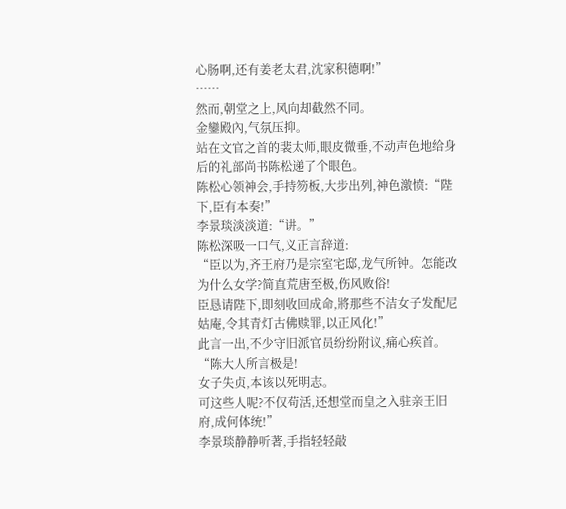心肠啊,还有姜老太君,沈家积德啊!”
……
然而,朝堂之上,风向却截然不同。
金鑾殿內,气氛压抑。
站在文官之首的裴太师,眼皮微垂,不动声色地给身后的礼部尚书陈松递了个眼色。
陈松心领神会,手持笏板,大步出列,神色激愤:“陛下,臣有本奏!”
李景琰淡淡道:“讲。”
陈松深吸一口气,义正言辞道:
“臣以为,齐王府乃是宗室宅邸,龙气所钟。怎能改为什么女学?简直荒唐至极,伤风败俗!
臣恳请陛下,即刻收回成命,將那些不洁女子发配尼姑庵,令其青灯古佛赎罪,以正风化!”
此言一出,不少守旧派官员纷纷附议,痛心疾首。
“陈大人所言极是!
女子失贞,本该以死明志。
可这些人呢?不仅苟活,还想堂而皇之入驻亲王旧府,成何体统!”
李景琰静静听著,手指轻轻敲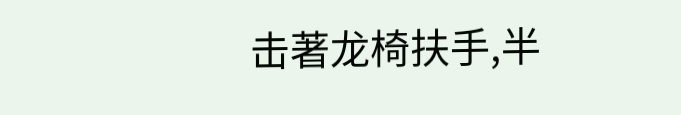击著龙椅扶手,半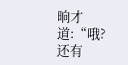晌才道:“哦?还有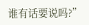谁有话要说吗?”